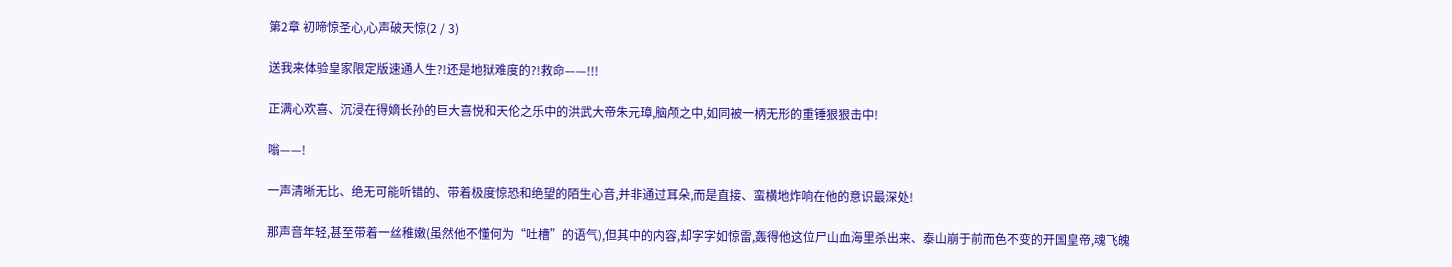第2章 初啼惊圣心,心声破天惊(2 / 3)

送我来体验皇家限定版速通人生?!还是地狱难度的?!救命——!!!

正满心欢喜、沉浸在得嫡长孙的巨大喜悦和天伦之乐中的洪武大帝朱元璋,脑颅之中,如同被一柄无形的重锤狠狠击中!

嗡——!

一声清晰无比、绝无可能听错的、带着极度惊恐和绝望的陌生心音,并非通过耳朵,而是直接、蛮横地炸响在他的意识最深处!

那声音年轻,甚至带着一丝稚嫩(虽然他不懂何为“吐槽”的语气),但其中的内容,却字字如惊雷,轰得他这位尸山血海里杀出来、泰山崩于前而色不变的开国皇帝,魂飞魄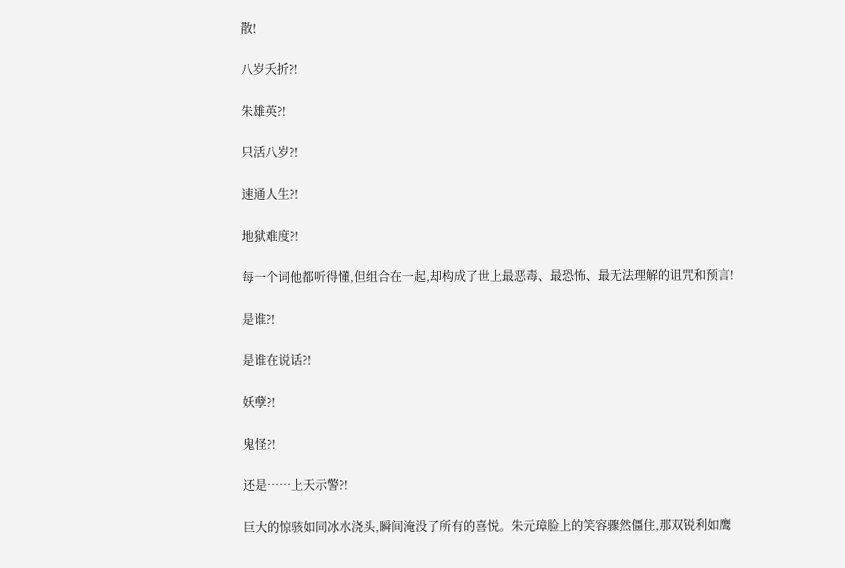散!

八岁夭折?!

朱雄英?!

只活八岁?!

速通人生?!

地狱难度?!

每一个词他都听得懂,但组合在一起,却构成了世上最恶毒、最恐怖、最无法理解的诅咒和预言!

是谁?!

是谁在说话?!

妖孽?!

鬼怪?!

还是……上天示警?!

巨大的惊骇如同冰水浇头,瞬间淹没了所有的喜悦。朱元璋脸上的笑容骤然僵住,那双锐利如鹰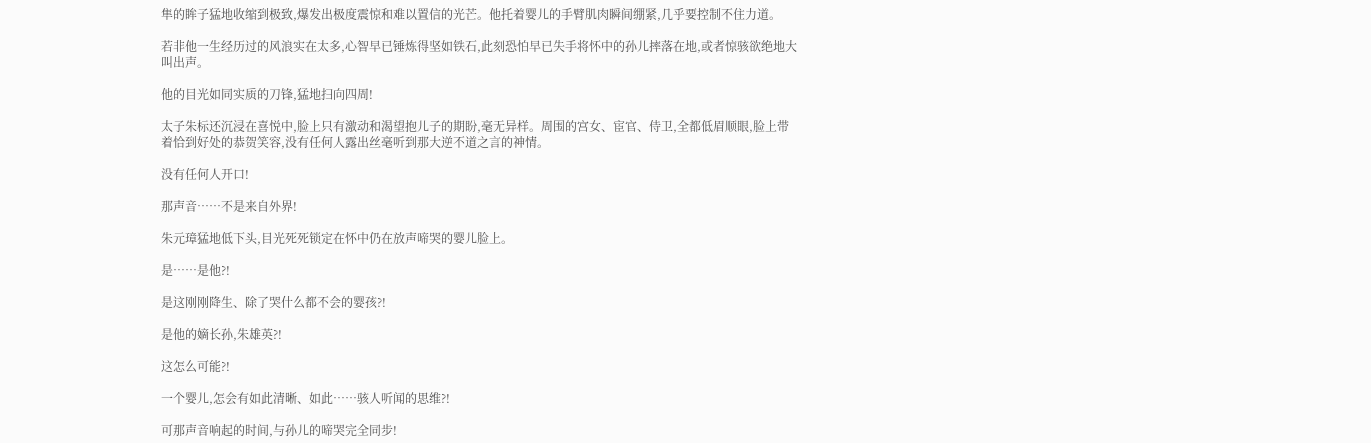隼的眸子猛地收缩到极致,爆发出极度震惊和难以置信的光芒。他托着婴儿的手臂肌肉瞬间绷紧,几乎要控制不住力道。

若非他一生经历过的风浪实在太多,心智早已锤炼得坚如铁石,此刻恐怕早已失手将怀中的孙儿摔落在地,或者惊骇欲绝地大叫出声。

他的目光如同实质的刀锋,猛地扫向四周!

太子朱标还沉浸在喜悦中,脸上只有激动和渴望抱儿子的期盼,毫无异样。周围的宫女、宦官、侍卫,全都低眉顺眼,脸上带着恰到好处的恭贺笑容,没有任何人露出丝毫听到那大逆不道之言的神情。

没有任何人开口!

那声音……不是来自外界!

朱元璋猛地低下头,目光死死锁定在怀中仍在放声啼哭的婴儿脸上。

是……是他?!

是这刚刚降生、除了哭什么都不会的婴孩?!

是他的嫡长孙,朱雄英?!

这怎么可能?!

一个婴儿,怎会有如此清晰、如此……骇人听闻的思维?!

可那声音响起的时间,与孙儿的啼哭完全同步!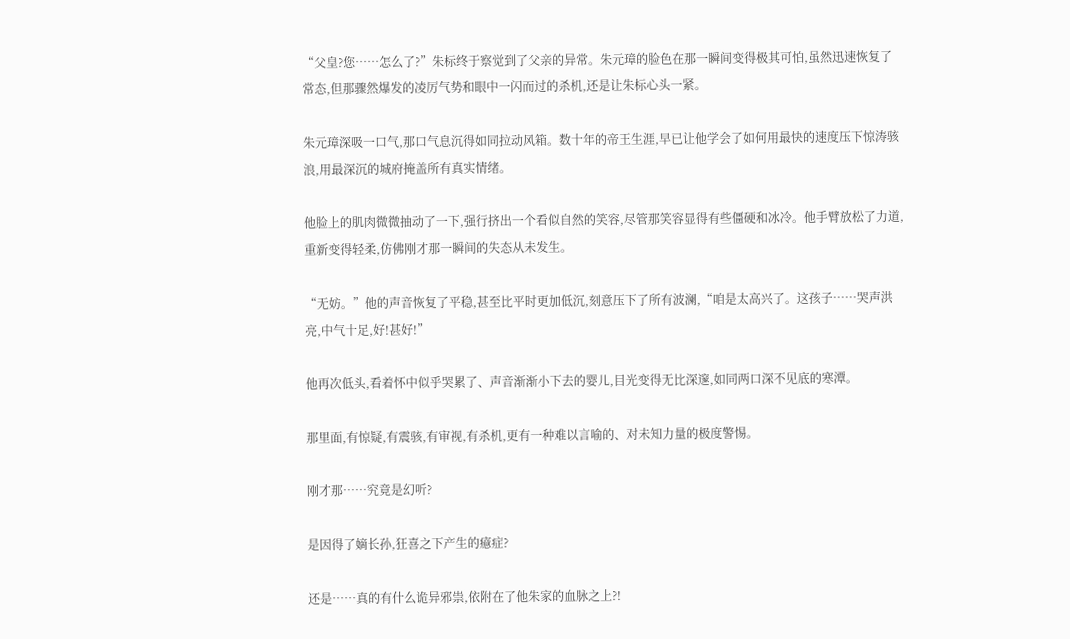“父皇?您……怎么了?”朱标终于察觉到了父亲的异常。朱元璋的脸色在那一瞬间变得极其可怕,虽然迅速恢复了常态,但那骤然爆发的凌厉气势和眼中一闪而过的杀机,还是让朱标心头一紧。

朱元璋深吸一口气,那口气息沉得如同拉动风箱。数十年的帝王生涯,早已让他学会了如何用最快的速度压下惊涛骇浪,用最深沉的城府掩盖所有真实情绪。

他脸上的肌肉微微抽动了一下,强行挤出一个看似自然的笑容,尽管那笑容显得有些僵硬和冰冷。他手臂放松了力道,重新变得轻柔,仿佛刚才那一瞬间的失态从未发生。

“无妨。”他的声音恢复了平稳,甚至比平时更加低沉,刻意压下了所有波澜,“咱是太高兴了。这孩子……哭声洪亮,中气十足,好!甚好!”

他再次低头,看着怀中似乎哭累了、声音渐渐小下去的婴儿,目光变得无比深邃,如同两口深不见底的寒潭。

那里面,有惊疑,有震骇,有审视,有杀机,更有一种难以言喻的、对未知力量的极度警惕。

刚才那……究竟是幻听?

是因得了嫡长孙,狂喜之下产生的癔症?

还是……真的有什么诡异邪祟,依附在了他朱家的血脉之上?!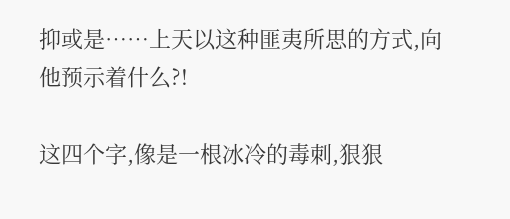抑或是……上天以这种匪夷所思的方式,向他预示着什么?!

这四个字,像是一根冰冷的毒刺,狠狠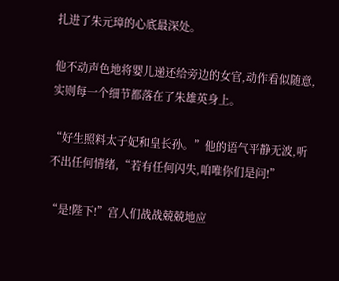扎进了朱元璋的心底最深处。

他不动声色地将婴儿递还给旁边的女官,动作看似随意,实则每一个细节都落在了朱雄英身上。

“好生照料太子妃和皇长孙。”他的语气平静无波,听不出任何情绪,“若有任何闪失,咱唯你们是问!”

“是!陛下!”宫人们战战兢兢地应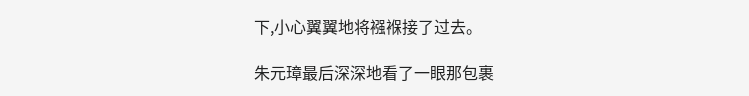下,小心翼翼地将襁褓接了过去。

朱元璋最后深深地看了一眼那包裹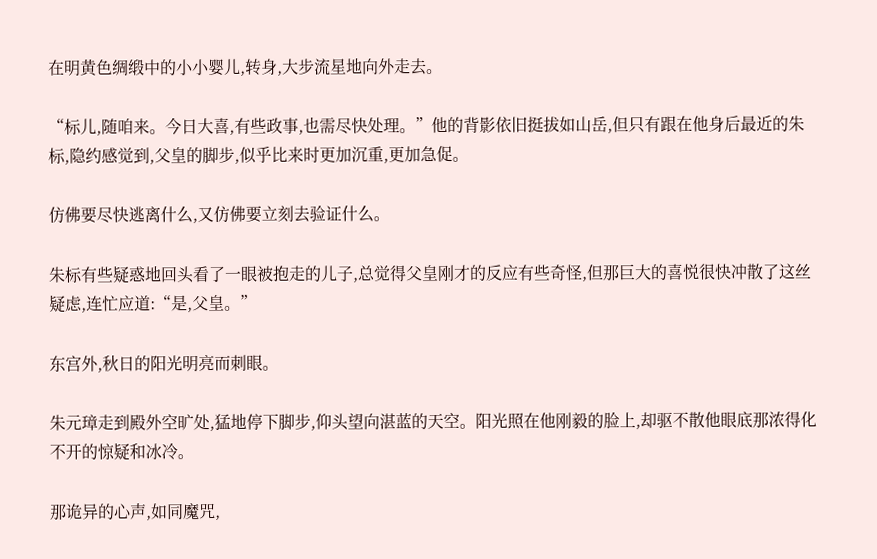在明黄色绸缎中的小小婴儿,转身,大步流星地向外走去。

“标儿,随咱来。今日大喜,有些政事,也需尽快处理。”他的背影依旧挺拔如山岳,但只有跟在他身后最近的朱标,隐约感觉到,父皇的脚步,似乎比来时更加沉重,更加急促。

仿佛要尽快逃离什么,又仿佛要立刻去验证什么。

朱标有些疑惑地回头看了一眼被抱走的儿子,总觉得父皇刚才的反应有些奇怪,但那巨大的喜悦很快冲散了这丝疑虑,连忙应道:“是,父皇。”

东宫外,秋日的阳光明亮而刺眼。

朱元璋走到殿外空旷处,猛地停下脚步,仰头望向湛蓝的天空。阳光照在他刚毅的脸上,却驱不散他眼底那浓得化不开的惊疑和冰冷。

那诡异的心声,如同魔咒,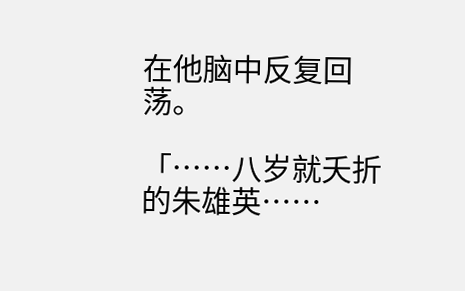在他脑中反复回荡。

「……八岁就夭折的朱雄英……